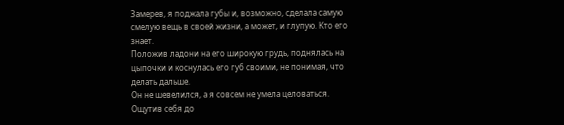Замерев, я поджала губы и, возможно, сделала самую смелую вещь в своей жизни, а может, и глупую. Кто его знает.
Положив ладони на его широкую грудь, поднялась на цыпочки и коснулась его губ своими, не понимая, что делать дальше.
Он не шевелился, а я совсем не умела целоваться.
Ощутив себя до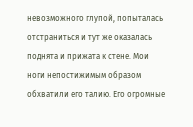невозможного глупой, попыталась отстраниться и тут же оказалась поднята и прижата к стене. Мои ноги непостижимым образом обхватили его талию. Его огромные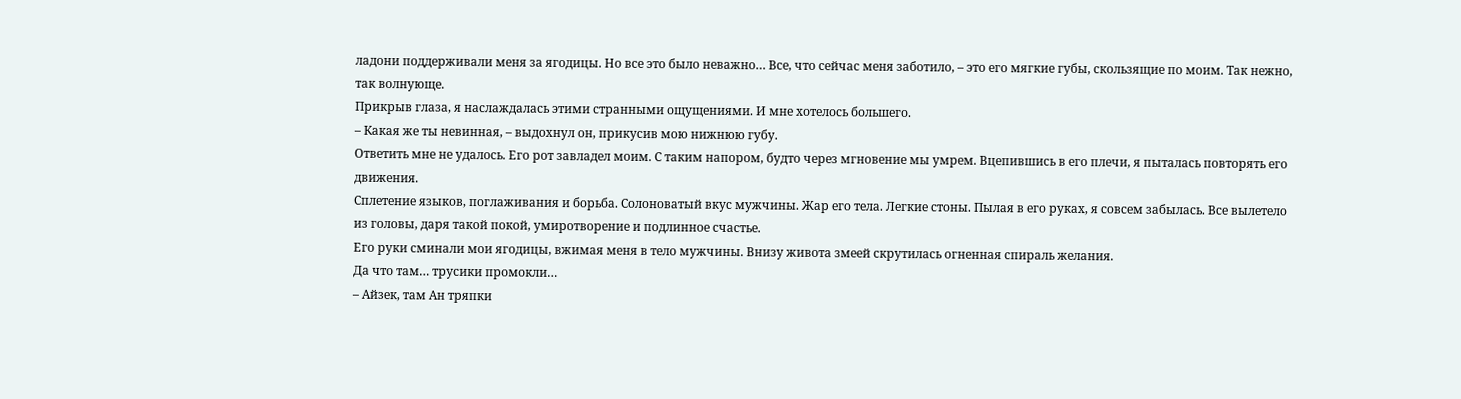ладони поддерживали меня за ягодицы. Но все это было неважно… Все, что сейчас меня заботило, – это его мягкие губы, скользящие по моим. Так нежно, так волнующе.
Прикрыв глаза, я наслаждалась этими странными ощущениями. И мне хотелось большего.
– Какая же ты невинная, – выдохнул он, прикусив мою нижнюю губу.
Ответить мне не удалось. Его рот завладел моим. С таким напором, будто через мгновение мы умрем. Вцепившись в его плечи, я пыталась повторять его движения.
Сплетение языков, поглаживания и борьба. Солоноватый вкус мужчины. Жар его тела. Легкие стоны. Пылая в его руках, я совсем забылась. Все вылетело из головы, даря такой покой, умиротворение и подлинное счастье.
Его руки сминали мои ягодицы, вжимая меня в тело мужчины. Внизу живота змеей скрутилась огненная спираль желания.
Да что там… трусики промокли…
– Айзек, там Ан тряпки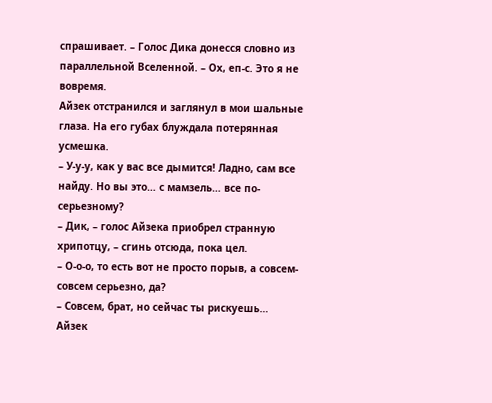спрашивает. – Голос Дика донесся словно из параллельной Вселенной. – Ох, еп-с. Это я не вовремя.
Айзек отстранился и заглянул в мои шальные глаза. На его губах блуждала потерянная усмешка.
– У-у-у, как у вас все дымится! Ладно, сам все найду. Но вы это… с мамзель… все по-серьезному?
– Дик, – голос Айзека приобрел странную хрипотцу, – сгинь отсюда, пока цел.
– О-о-о, то есть вот не просто порыв, а совсем-совсем серьезно, да?
– Совсем, брат, но сейчас ты рискуешь…
Айзек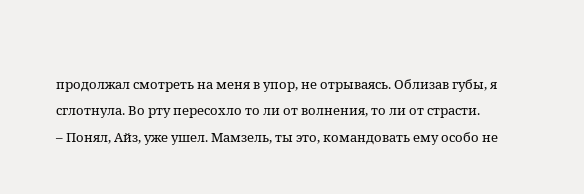продолжал смотреть на меня в упор, не отрываясь. Облизав губы, я сглотнула. Во рту пересохло то ли от волнения, то ли от страсти.
– Понял, Айз, уже ушел. Мамзель, ты это, командовать ему особо не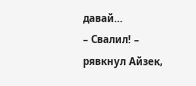давай…
– Свалил! – рявкнул Айзек,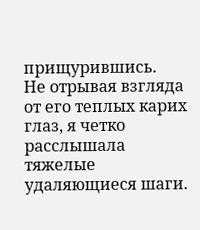прищурившись.
Не отрывая взгляда от его теплых карих глаз, я четко расслышала тяжелые удаляющиеся шаги.